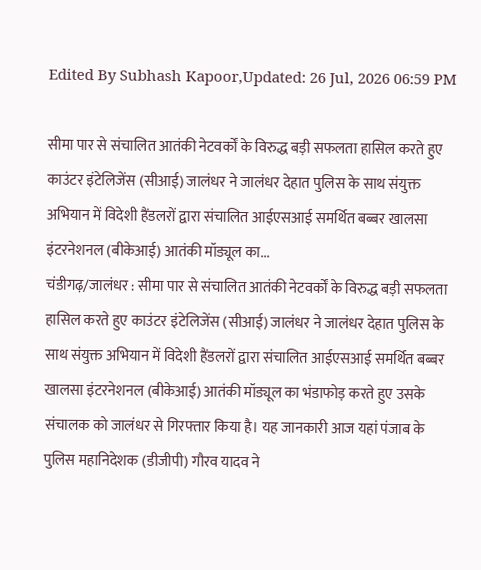Edited By Subhash Kapoor,Updated: 26 Jul, 2026 06:59 PM

सीमा पार से संचालित आतंकी नेटवर्कों के विरुद्ध बड़ी सफलता हासिल करते हुए काउंटर इंटेलिजेंस (सीआई) जालंधर ने जालंधर देहात पुलिस के साथ संयुक्त अभियान में विदेशी हैंडलरों द्वारा संचालित आईएसआई समर्थित बब्बर खालसा इंटरनेशनल (बीकेआई) आतंकी मॉड्यूल का...
चंडीगढ़/जालंधर : सीमा पार से संचालित आतंकी नेटवर्कों के विरुद्ध बड़ी सफलता हासिल करते हुए काउंटर इंटेलिजेंस (सीआई) जालंधर ने जालंधर देहात पुलिस के साथ संयुक्त अभियान में विदेशी हैंडलरों द्वारा संचालित आईएसआई समर्थित बब्बर खालसा इंटरनेशनल (बीकेआई) आतंकी मॉड्यूल का भंडाफोड़ करते हुए उसके संचालक को जालंधर से गिरफ्तार किया है। यह जानकारी आज यहां पंजाब के पुलिस महानिदेशक (डीजीपी) गौरव यादव ने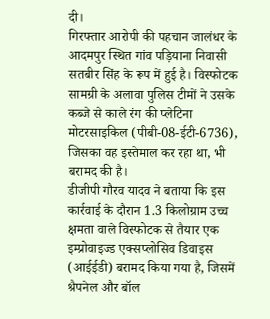दी।
गिरफ्तार आरोपी की पहचान जालंधर के आदमपुर स्थित गांव पड़ियाना निवासी सतबीर सिंह के रूप में हुई है। विस्फोटक सामग्री के अलावा पुलिस टीमों ने उसके कब्जे से काले रंग की प्लेटिना मोटरसाइकिल (पीबी-08-ईटी-6736), जिसका वह इस्तेमाल कर रहा था, भी बरामद की है।
डीजीपी गौरव यादव ने बताया कि इस कार्रवाई के दौरान 1.3 किलोग्राम उच्च क्षमता वाले विस्फोटक से तैयार एक इम्प्रोवाइज्ड एक्सप्लोसिव डिवाइस (आईईडी) बरामद किया गया है, जिसमें श्रैपनेल और बॉल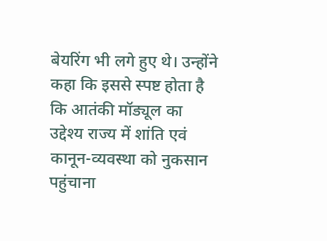बेयरिंग भी लगे हुए थे। उन्होंने कहा कि इससे स्पष्ट होता है कि आतंकी मॉड्यूल का उद्देश्य राज्य में शांति एवं कानून-व्यवस्था को नुकसान पहुंचाना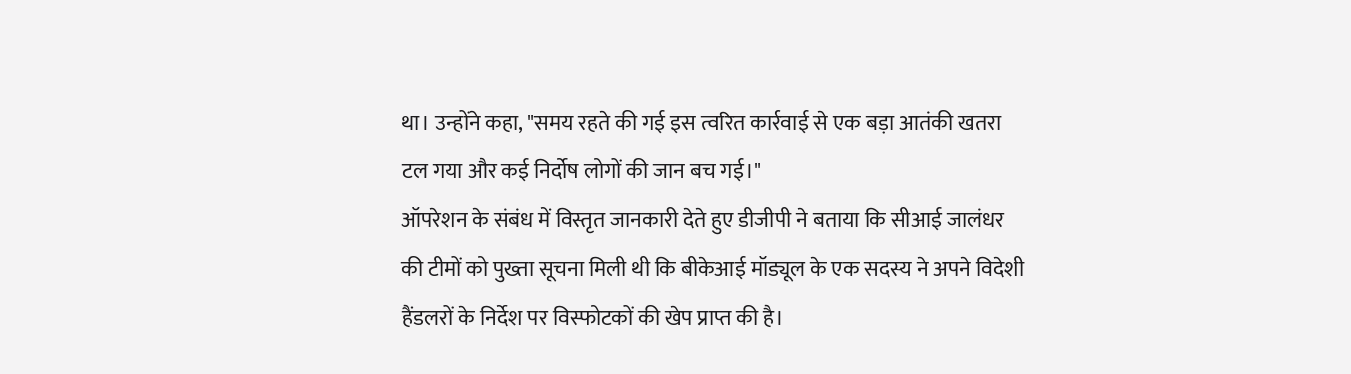था। उन्होंने कहा, "समय रहते की गई इस त्वरित कार्रवाई से एक बड़ा आतंकी खतरा टल गया और कई निर्दोष लोगों की जान बच गई।"
ऑपरेशन के संबंध में विस्तृत जानकारी देते हुए डीजीपी ने बताया कि सीआई जालंधर की टीमों को पुख्ता सूचना मिली थी कि बीकेआई मॉड्यूल के एक सदस्य ने अपने विदेशी हैंडलरों के निर्देश पर विस्फोटकों की खेप प्राप्त की है।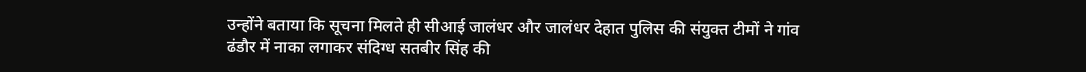उन्होंने बताया कि सूचना मिलते ही सीआई जालंधर और जालंधर देहात पुलिस की संयुक्त टीमों ने गांव ढंडौर में नाका लगाकर संदिग्ध सतबीर सिंह की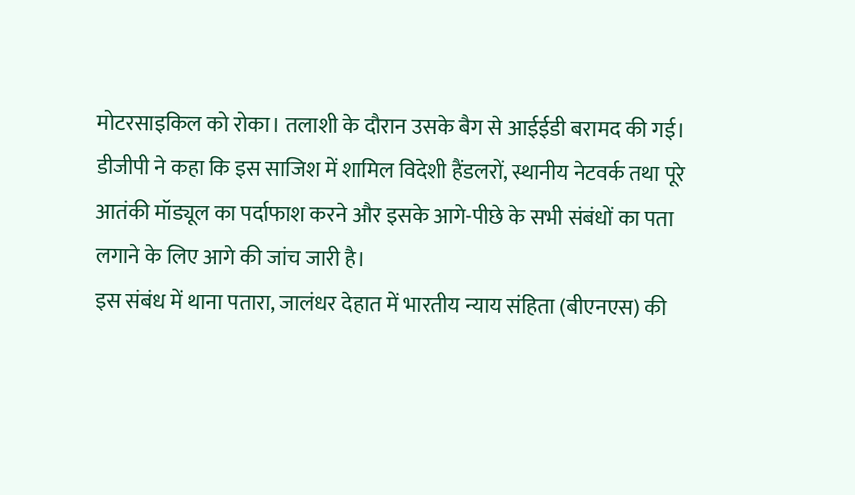मोटरसाइकिल को रोका। तलाशी के दौरान उसके बैग से आईईडी बरामद की गई।
डीजीपी ने कहा कि इस साजिश में शामिल विदेशी हैंडलरों, स्थानीय नेटवर्क तथा पूरे आतंकी मॉड्यूल का पर्दाफाश करने और इसके आगे-पीछे के सभी संबंधों का पता लगाने के लिए आगे की जांच जारी है।
इस संबंध में थाना पतारा, जालंधर देहात में भारतीय न्याय संहिता (बीएनएस) की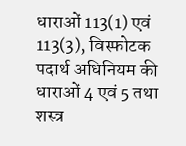धाराओं 113(1) एवं 113(3), विस्फोटक पदार्थ अधिनियम की धाराओं 4 एवं 5 तथा शस्त्र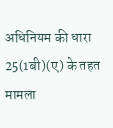अधिनियम की धारा 25(1बी)(ए) के तहत मामला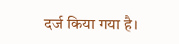दर्ज किया गया है।